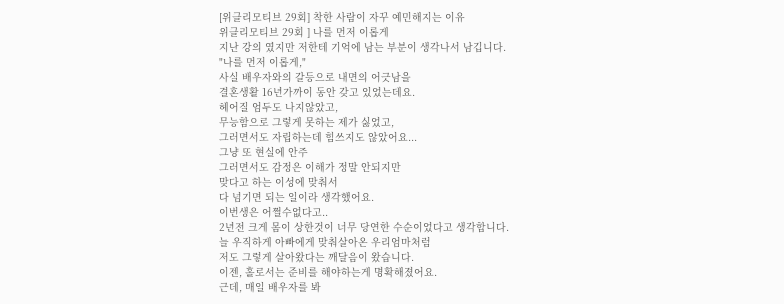[위클리모티브 29회] 착한 사람이 자꾸 예민해지는 이유
위클리모티브 29회 ] 나를 먼저 이롭게
지난 강의 였지만 저한테 기억에 남는 부분이 생각나서 남깁니다.
"나를 먼저 이롭게,"
사실 배우자와의 갈등으로 내면의 어긋남을
결혼생활 16년가까이 동안 갖고 있었는데요.
헤어질 엄두도 나지않았고,
무능함으로 그렇게 못하는 제가 싫었고,
그러면서도 자립하는데 힘쓰지도 않았어요...
그냥 또 현실에 안주
그러면서도 감정은 이해가 정말 안되지만
맞다고 하는 이성에 맞춰서
다 넘기면 되는 일이라 생각했어요.
이번생은 어쩔수없다고..
2년전 크게 몸이 상한것이 너무 당연한 수순이었다고 생각합니다.
늘 우직하게 아빠에게 맞춰살아온 우리엄마처럼
저도 그렇게 살아왔다는 깨달음이 왔습니다.
이젠, 홀로서는 준비를 해야하는게 명확해졌어요.
근데, 매일 배우자를 봐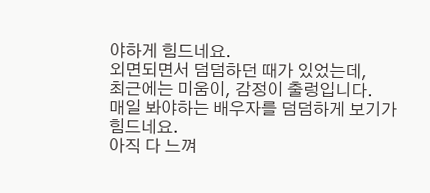야하게 힘드네요.
외면되면서 덤덤하던 때가 있었는데,
최근에는 미움이, 감정이 출렁입니다.
매일 봐야하는 배우자를 덤덤하게 보기가 힘드네요.
아직 다 느껴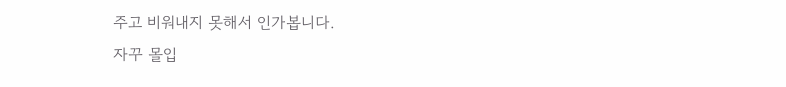주고 비워내지 못해서 인가봅니다.
자꾸 몰입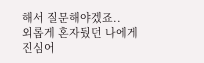해서 질문해야겠죠..
외롭게 혼자뒀던 나에게
진심어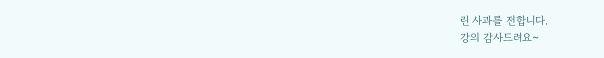린 사과를 전합니다.
강의 감사드려요~